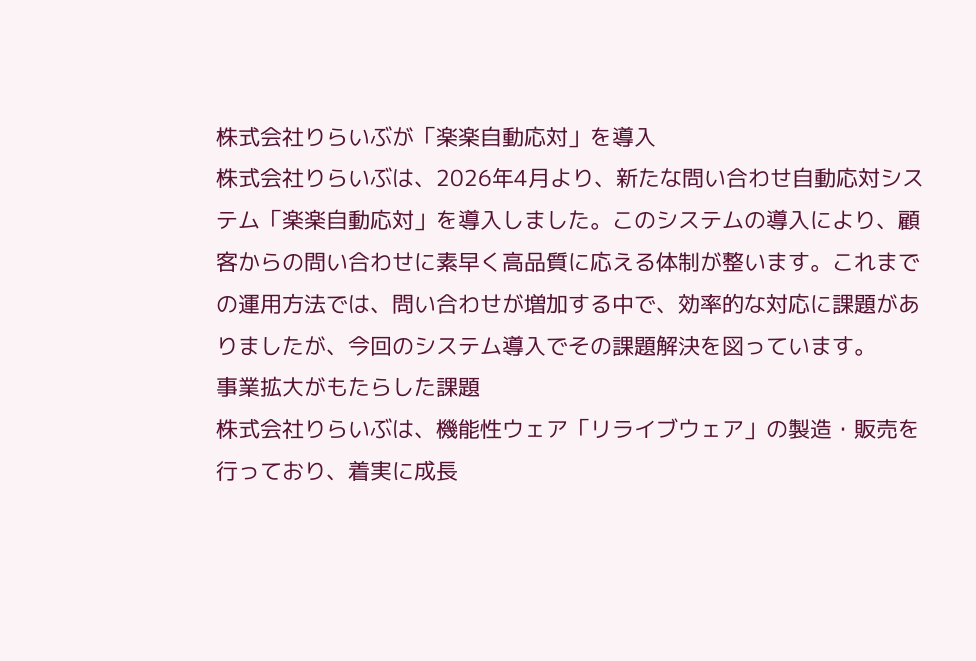株式会社りらいぶが「楽楽自動応対」を導入
株式会社りらいぶは、2026年4月より、新たな問い合わせ自動応対システム「楽楽自動応対」を導入しました。このシステムの導入により、顧客からの問い合わせに素早く高品質に応える体制が整います。これまでの運用方法では、問い合わせが増加する中で、効率的な対応に課題がありましたが、今回のシステム導入でその課題解決を図っています。
事業拡大がもたらした課題
株式会社りらいぶは、機能性ウェア「リライブウェア」の製造・販売を行っており、着実に成長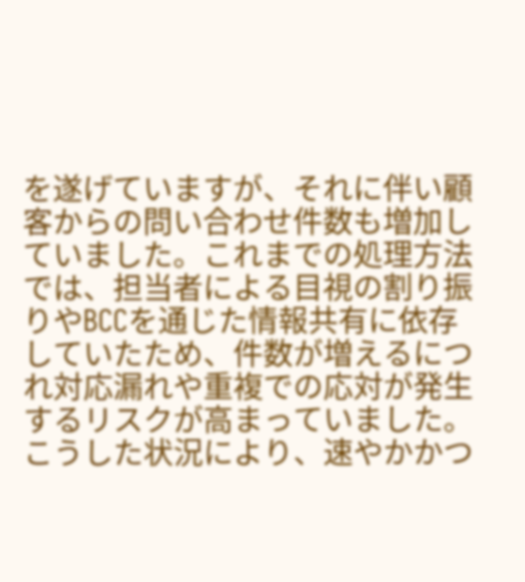を遂げていますが、それに伴い顧客からの問い合わせ件数も増加していました。これまでの処理方法では、担当者による目視の割り振りやBCCを通じた情報共有に依存していたため、件数が増えるにつれ対応漏れや重複での応対が発生するリスクが高まっていました。こうした状況により、速やかかつ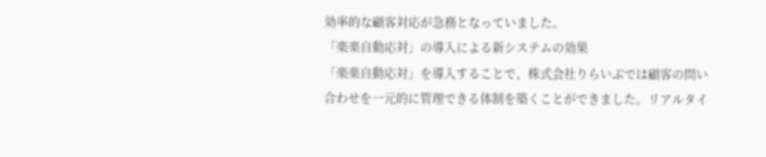効率的な顧客対応が急務となっていました。
「楽楽自動応対」の導入による新システムの効果
「楽楽自動応対」を導入することで、株式会社りらいぶでは顧客の問い合わせを一元的に管理できる体制を築くことができました。リアルタイ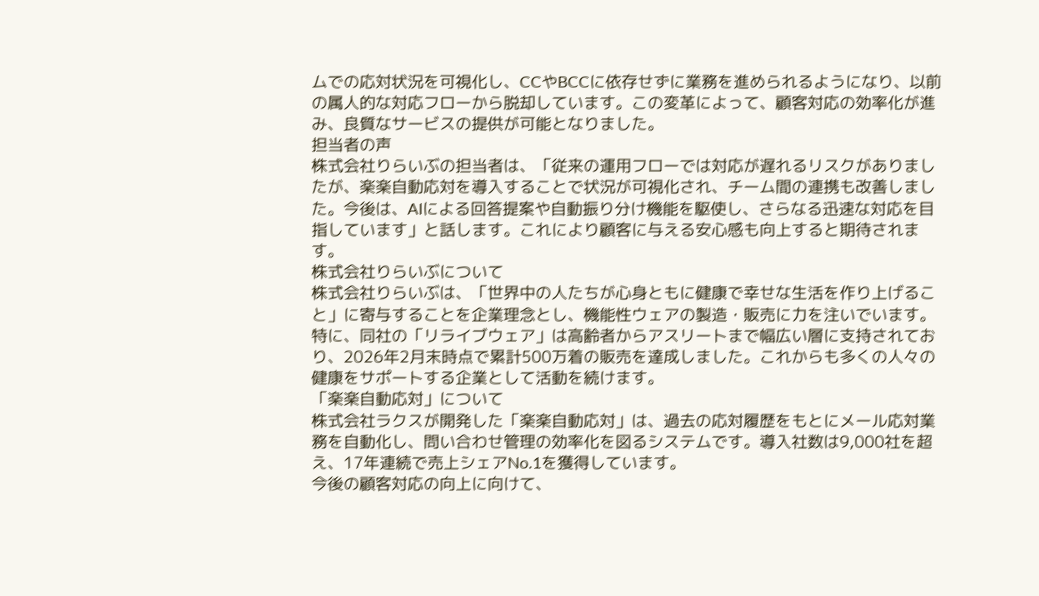ムでの応対状況を可視化し、CCやBCCに依存せずに業務を進められるようになり、以前の属人的な対応フローから脱却しています。この変革によって、顧客対応の効率化が進み、良質なサービスの提供が可能となりました。
担当者の声
株式会社りらいぶの担当者は、「従来の運用フローでは対応が遅れるリスクがありましたが、楽楽自動応対を導入することで状況が可視化され、チーム間の連携も改善しました。今後は、AIによる回答提案や自動振り分け機能を駆使し、さらなる迅速な対応を目指しています」と話します。これにより顧客に与える安心感も向上すると期待されます。
株式会社りらいぶについて
株式会社りらいぶは、「世界中の人たちが心身ともに健康で幸せな生活を作り上げること」に寄与することを企業理念とし、機能性ウェアの製造・販売に力を注いでいます。特に、同社の「リライブウェア」は高齢者からアスリートまで幅広い層に支持されており、2026年2月末時点で累計500万着の販売を達成しました。これからも多くの人々の健康をサポートする企業として活動を続けます。
「楽楽自動応対」について
株式会社ラクスが開発した「楽楽自動応対」は、過去の応対履歴をもとにメール応対業務を自動化し、問い合わせ管理の効率化を図るシステムです。導入社数は9,000社を超え、17年連続で売上シェアNo.1を獲得しています。
今後の顧客対応の向上に向けて、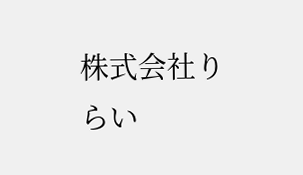株式会社りらい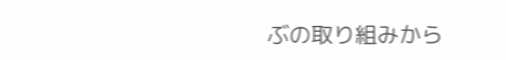ぶの取り組みから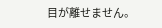目が離せません。